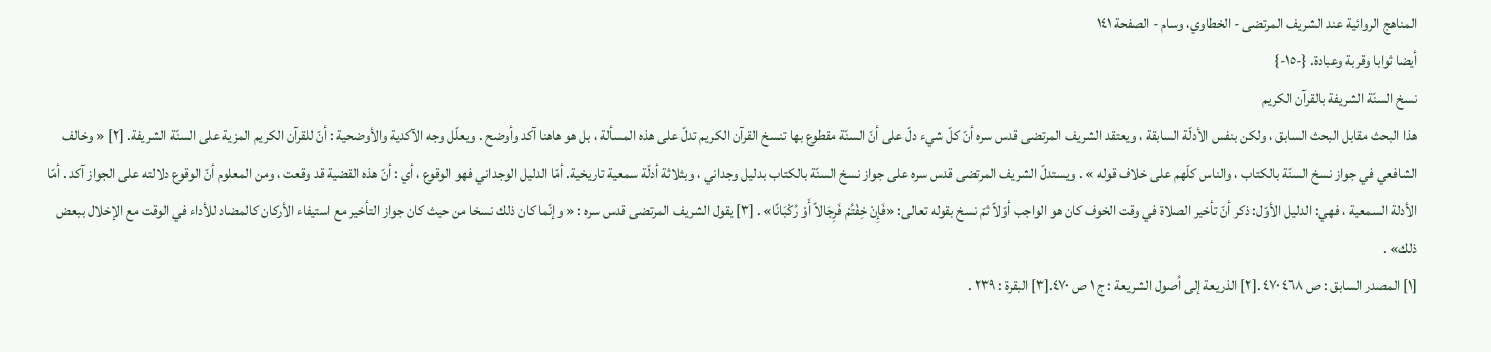المناهج الروائية عند الشریف المرتضی - الخطاوي، وسام - الصفحة ١٤١
أيضا ثوابا وقربة وعبادة. {-١٥-}
نسخ السنّة الشريفة بالقرآن الكريم
هذا البحث مقابل البحث السابق ، ولكن بنفس الأدلّة السابقة ، ويعتقد الشريف المرتضى قدس سره أنّ كلّ شيء دلّ على أنّ السنّة مقطوع بها تنسخ القرآن الكريم تدلّ على هذه المسألة ، بل هو هاهنا آكد وأوضح . ويعلّل وجه الآكدية والأوضحية : أنّ للقرآن الكريم المزية على السنّة الشريفة. [٢] « وخالف الشافعي في جواز نسخ السنّة بالكتاب ، والناس كلّهم على خلاف قوله » . ويستدلّ الشريف المرتضى قدس سره على جواز نسخ السنّة بالكتاب بدليل وجداني ، وبثلاثة أدلّة سمعية تاريخية. أمّا الدليل الوجداني فهو الوقوع ، أي : أنّ هذه القضية قد وقعت ، ومن المعلوم أنّ الوقوع دلالته على الجواز آكد . أمّا الأدلة السمعية ، فهي: الدليل الأوّل: ذكر أنّ تأخير الصلاة في وقت الخوف كان هو الواجب أوّلاً ثمّ نسخ بقوله تعالى: «فَإِنْ خِفْتُمْ فَرِجَالاً أَوْ رُكْبَانًا» . [٣] يقول الشريف المرتضى قدس سره : « وإنّما كان ذلك نسخا من حيث كان جواز التأخير مع استيفاء الأركان كالمضاد للأداء في الوقت مع الإخلال ببعض ذلك» .
[١] المصدر السابق : ص ٤٦٨ ٤٧٠ .[٢] الذريعة إلى اُصول الشريعة : ج ١ ص ٤٧٠.[٣] البقرة : ٢٣٩ .